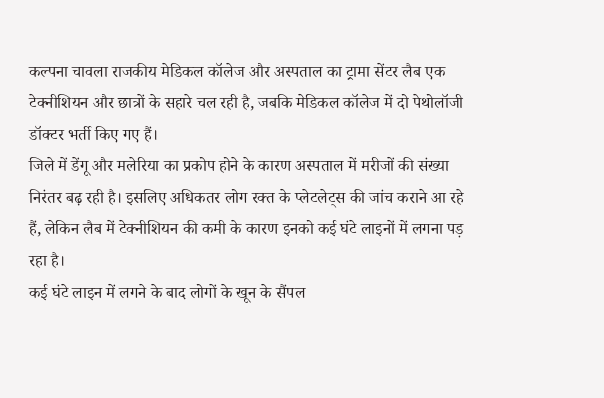कल्पना चावला राजकीय मेडिकल कॉलेज और अस्पताल का ट्रामा सेंटर लैब एक टेक्नीशियन और छात्रों के सहारे चल रही है, जबकि मेडिकल कॉलेज में दो पेथोलॉजी डॉक्टर भर्ती किए गए हैं।
जिले में डेंगू और मलेरिया का प्रकोप होने के कारण अस्पताल में मरीजों की संख्या निरंतर बढ़ रही है। इसलिए अधिकतर लोग रक्त के प्लेटलेट्स की जांच कराने आ रहे हैं, लेकिन लैब में टेक्नीशियन की कमी के कारण इनको कई घंटे लाइनों में लगना पड़ रहा है।
कई घंटे लाइन में लगने के बाद लोगों के खून के सैंपल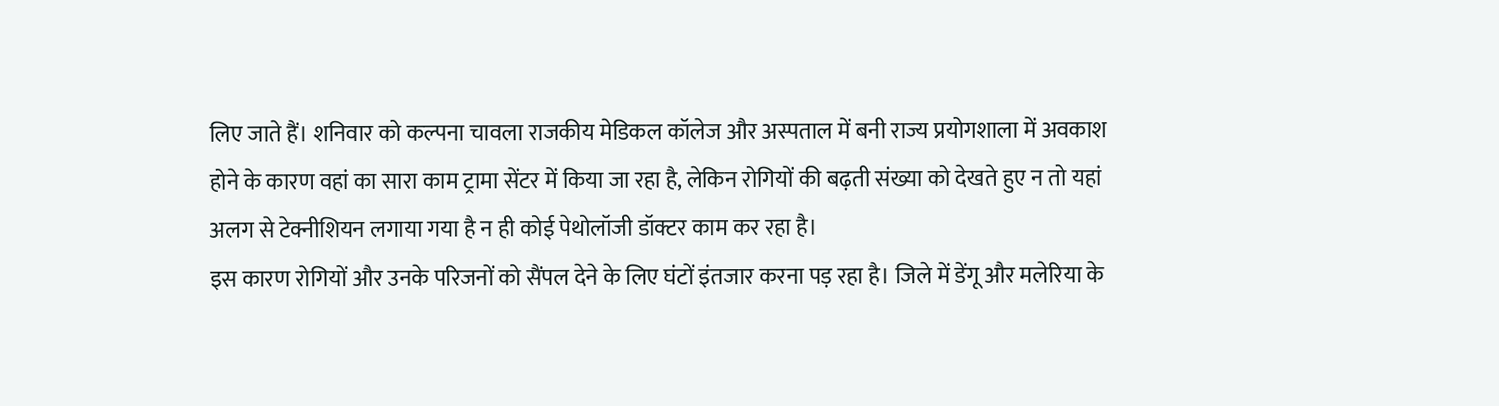लिए जाते हैं। शनिवार को कल्पना चावला राजकीय मेडिकल कॉलेज और अस्पताल में बनी राज्य प्रयोगशाला में अवकाश होने के कारण वहां का सारा काम ट्रामा सेंटर में किया जा रहा है, लेकिन रोगियों की बढ़ती संख्या को देखते हुए न तो यहां अलग से टेक्नीशियन लगाया गया है न ही कोई पेथोलॉजी डॉक्टर काम कर रहा है।
इस कारण रोगियों और उनके परिजनों को सैंपल देने के लिए घंटों इंतजार करना पड़ रहा है। जिले में डेंगू और मलेरिया के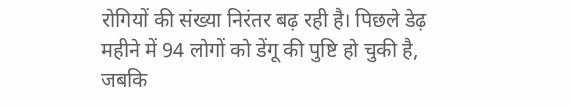रोगियों की संख्या निरंतर बढ़ रही है। पिछले डेढ़ महीने में 94 लोगों को डेंगू की पुष्टि हो चुकी है, जबकि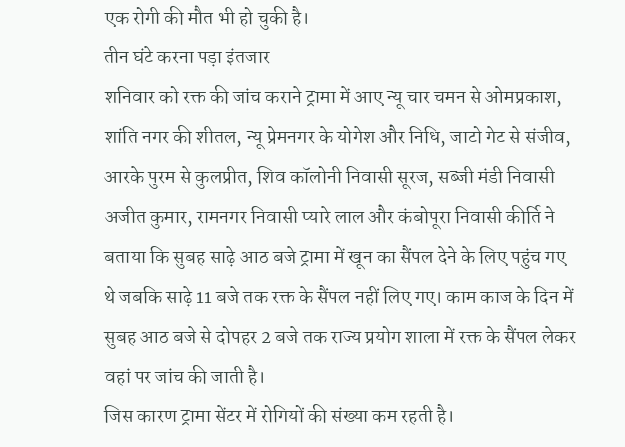एक रोगी की मौत भी हो चुकी है।
तीन घंटे करना पड़ा इंतजार
शनिवार को रक्त की जांच कराने ट्रामा में आए न्यू चार चमन से ओमप्रकाश, शांति नगर की शीतल, न्यू प्रेमनगर के योगेश और निधि, जाटो गेट से संजीव, आरके पुरम से कुलप्रीत, शिव कॉलोनी निवासी सूरज, सब्जी मंडी निवासी अजीत कुमार, रामनगर निवासी प्यारे लाल और कंबोपूरा निवासी कीर्ति ने बताया कि सुबह साढ़े आठ बजे ट्रामा में खून का सैंपल देने के लिए पहुंच गए थे जबकि साढ़े 11 बजे तक रक्त के सैंपल नहीं लिए गए। काम काज के दिन में सुबह आठ बजे से दोपहर 2 बजे तक राज्य प्रयोग शाला में रक्त के सैंपल लेकर वहां पर जांच की जाती है।
जिस कारण ट्रामा सेंटर में रोगियों की संख्या कम रहती है।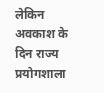लेकिन अवकाश के दिन राज्य प्रयोगशाला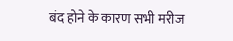बंद होने के कारण सभी मरीज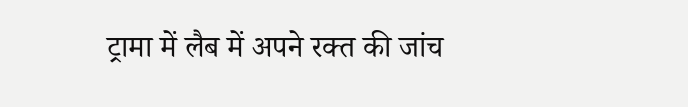ट्रामा में लैब में अपने रक्त की जांच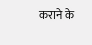कराने के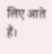लिए आते हैं।